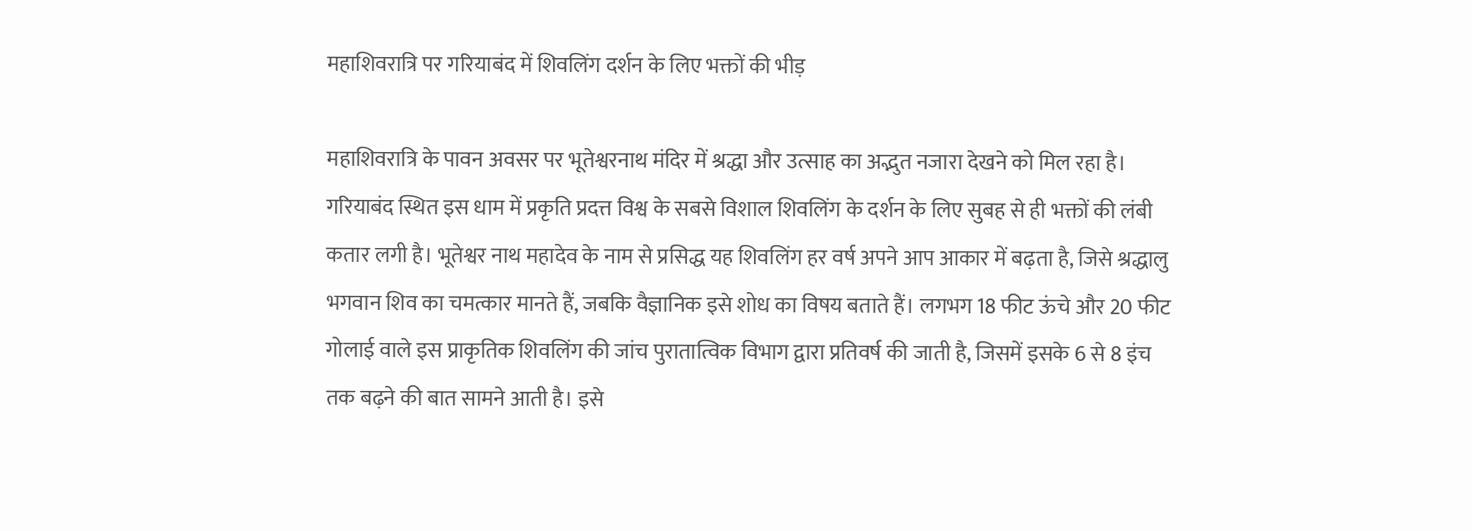महाशिवरात्रि पर गरियाबंद में शिवलिंग दर्शन के लिए भक्तों की भीड़

महाशिवरात्रि के पावन अवसर पर भूतेश्वरनाथ मंदिर में श्रद्धा और उत्साह का अद्भुत नजारा देखने को मिल रहा है। गरियाबंद स्थित इस धाम में प्रकृति प्रदत्त विश्व के सबसे विशाल शिवलिंग के दर्शन के लिए सुबह से ही भक्तों की लंबी कतार लगी है। भूतेश्वर नाथ महादेव के नाम से प्रसिद्ध यह शिवलिंग हर वर्ष अपने आप आकार में बढ़ता है, जिसे श्रद्धालु भगवान शिव का चमत्कार मानते हैं, जबकि वैज्ञानिक इसे शोध का विषय बताते हैं। लगभग 18 फीट ऊंचे और 20 फीट गोलाई वाले इस प्राकृतिक शिवलिंग की जांच पुरातात्विक विभाग द्वारा प्रतिवर्ष की जाती है, जिसमें इसके 6 से 8 इंच तक बढ़ने की बात सामने आती है। इसे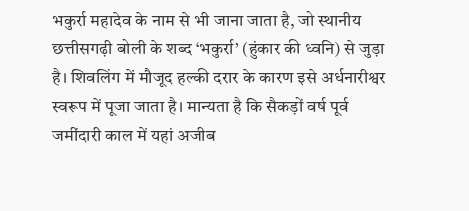भकुर्रा महादेव के नाम से भी जाना जाता है, जो स्थानीय छत्तीसगढ़ी बोली के शब्द ‘भकुर्रा’ (हुंकार की ध्वनि) से जुड़ा है। शिवलिंग में मौजूद हल्की दरार के कारण इसे अर्धनारीश्वर स्वरूप में पूजा जाता है। मान्यता है कि सैकड़ों वर्ष पूर्व जमींदारी काल में यहां अजीब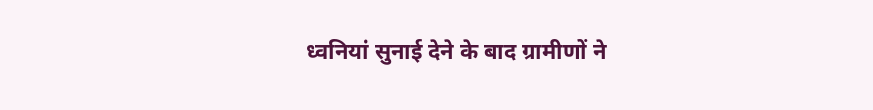ध्वनियां सुनाई देने के बाद ग्रामीणों ने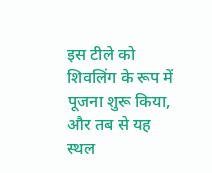इस टीले को शिवलिंग के रूप में पूजना शुरू किया, और तब से यह स्थल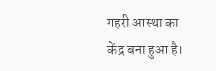गहरी आस्था का केंद्र बना हुआ है।